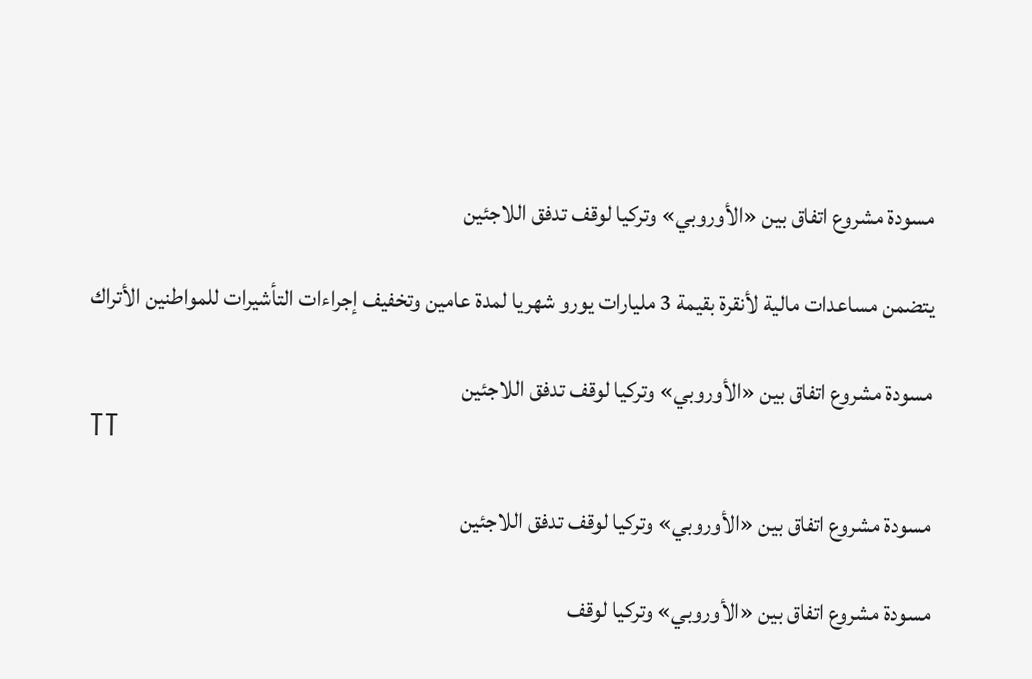مسودة مشروع اتفاق بين «الأوروبي» وتركيا لوقف تدفق اللاجئين

يتضمن مساعدات مالية لأنقرة بقيمة 3 مليارات يورو شهريا لمدة عامين وتخفيف إجراءات التأشيرات للمواطنين الأتراك

مسودة مشروع اتفاق بين «الأوروبي» وتركيا لوقف تدفق اللاجئين
TT

مسودة مشروع اتفاق بين «الأوروبي» وتركيا لوقف تدفق اللاجئين

مسودة مشروع اتفاق بين «الأوروبي» وتركيا لوقف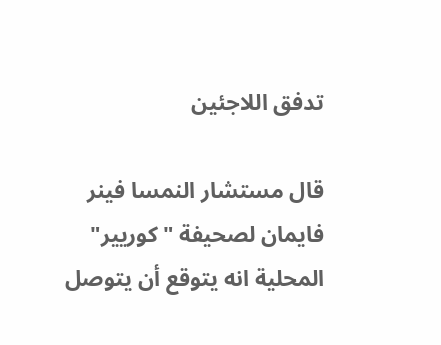تدفق اللاجئين

قال مستشار النمسا فينر فايمان لصحيفة "كوريير" المحلية انه يتوقع أن يتوصل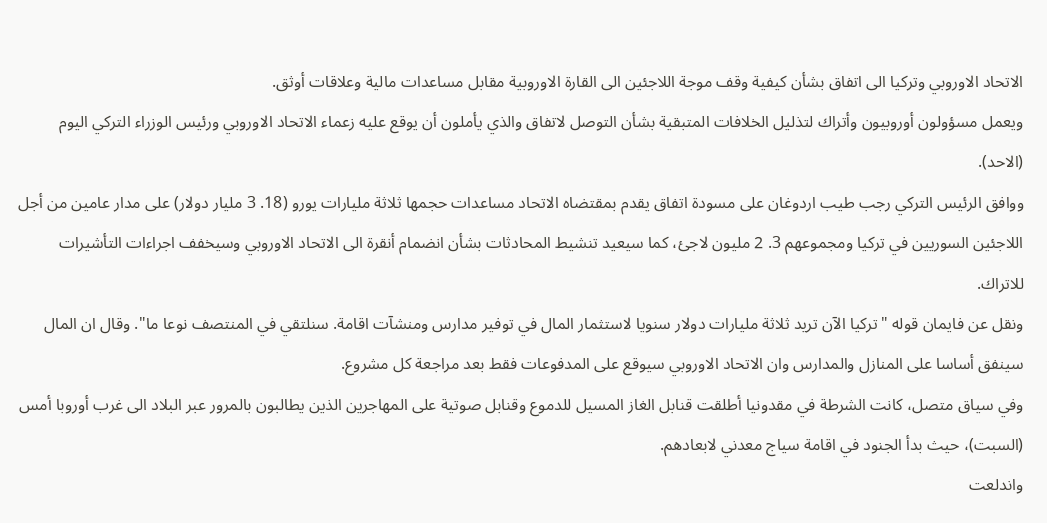الاتحاد الاوروبي وتركيا الى اتفاق بشأن كيفية وقف موجة اللاجئين الى القارة الاوروبية مقابل مساعدات مالية وعلاقات أوثق.
ويعمل مسؤولون أوروبيون وأتراك لتذليل الخلافات المتبقية بشأن التوصل لاتفاق والذي يأملون أن يوقع عليه زعماء الاتحاد الاوروبي ورئيس الوزراء التركي اليوم (الاحد).
ووافق الرئيس التركي رجب طيب اردوغان على مسودة اتفاق يقدم بمقتضاه الاتحاد مساعدات حجمها ثلاثة مليارات يورو (18. 3 مليار دولار) على مدار عامين من أجل اللاجئين السوريين في تركيا ومجموعهم 3. 2 مليون لاجئ، كما سيعيد تنشيط المحادثات بشأن انضمام أنقرة الى الاتحاد الاوروبي وسيخفف اجراءات التأشيرات للاتراك.
ونقل عن فايمان قوله "تركيا الآن تريد ثلاثة مليارات دولار سنويا لاستثمار المال في توفير مدارس ومنشآت اقامة. سنلتقي في المنتصف نوعا ما". وقال ان المال سينفق أساسا على المنازل والمدارس وان الاتحاد الاوروبي سيوقع على المدفوعات فقط بعد مراجعة كل مشروع.
وفي سياق متصل، كانت الشرطة في مقدونيا أطلقت قنابل الغاز المسيل للدموع وقنابل صوتية على المهاجرين الذين يطالبون بالمرور عبر البلاد الى غرب أوروبا أمس (السبت)، حيث بدأ الجنود في اقامة سياج معدني لابعادهم.
واندلعت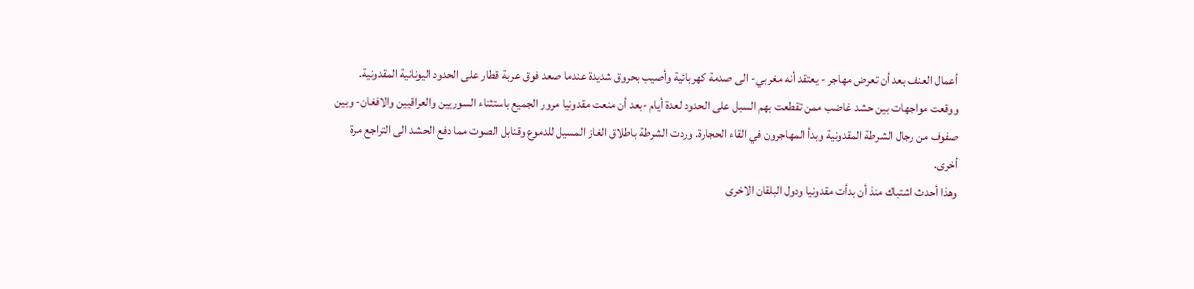أعمال العنف بعد أن تعرض مهاجر - يعتقد أنه مغربي- الى صدمة كهربائية وأصيب بحروق شديدة عندما صعد فوق عربة قطار على الحدود اليونانية المقدونية.
ووقعت مواجهات بين حشد غاضب ممن تقطعت بهم السبل على الحدود لعدة أيام -بعد أن منعت مقدونيا مرور الجميع باستثناء السوريين والعراقيين والافغان- وبين صفوف من رجال الشرطة المقدونية وبدأ المهاجرون في القاء الحجارة. وردت الشرطة باطلاق الغاز المسيل للدموع وقنابل الصوت مما دفع الحشد الى التراجع مرة أخرى.
وهذا أحدث اشتباك منذ أن بدأت مقدونيا ودول البلقان الاخرى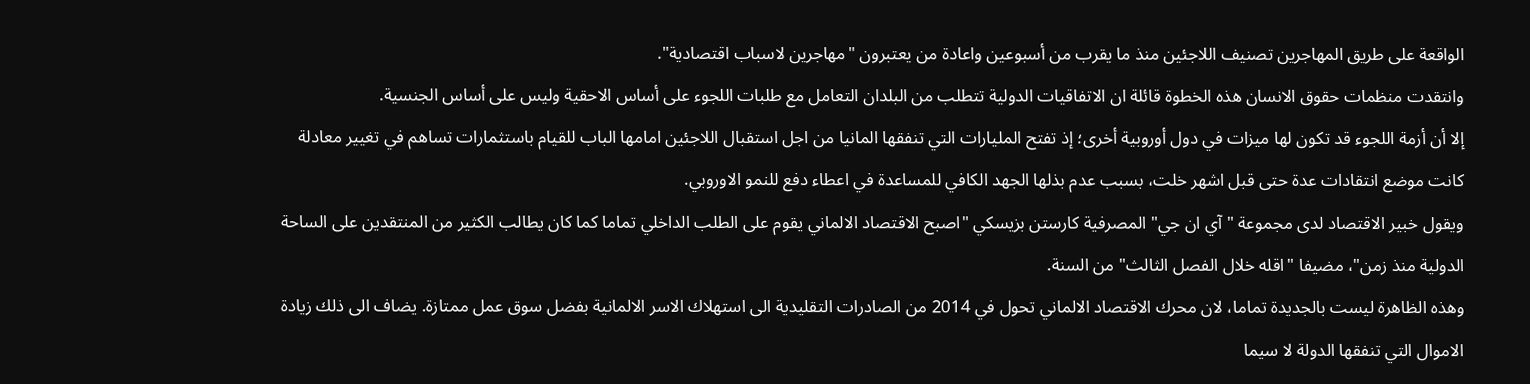الواقعة على طريق المهاجرين تصنيف اللاجئين منذ ما يقرب من أسبوعين واعادة من يعتبرون "مهاجرين لاسباب اقتصادية".
وانتقدت منظمات حقوق الانسان هذه الخطوة قائلة ان الاتفاقيات الدولية تتطلب من البلدان التعامل مع طلبات اللجوء على أساس الاحقية وليس على أساس الجنسية.
إلا أن أزمة اللجوء قد تكون لها ميزات في دول أوروبية أخرى؛ إذ تفتح المليارات التي تنفقها المانيا من اجل استقبال اللاجئين امامها الباب للقيام باستثمارات تساهم في تغيير معادلة كانت موضع انتقادات عدة حتى قبل اشهر خلت، بسبب عدم بذلها الجهد الكافي للمساعدة في اعطاء دفع للنمو الاوروبي.
ويقول خبير الاقتصاد لدى مجموعة "آي ان جي" المصرفية كارستن بزيسكي "اصبح الاقتصاد الالماني يقوم على الطلب الداخلي تماما كما كان يطالب الكثير من المنتقدين على الساحة الدولية منذ زمن"، مضيفا "اقله خلال الفصل الثالث" من السنة.
وهذه الظاهرة ليست بالجديدة تماما، لان محرك الاقتصاد الالماني تحول في 2014 من الصادرات التقليدية الى استهلاك الاسر الالمانية بفضل سوق عمل ممتازة. يضاف الى ذلك زيادة الاموال التي تنفقها الدولة لا سيما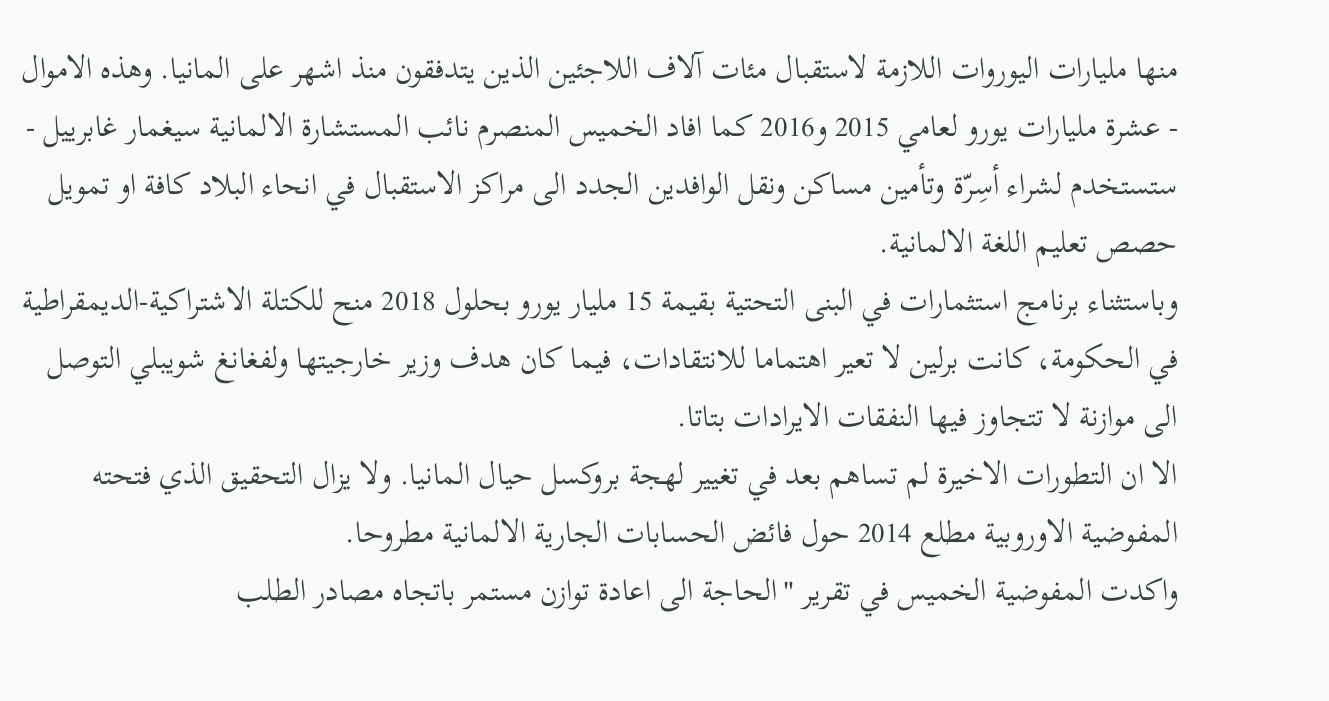منها مليارات اليوروات اللازمة لاستقبال مئات آلاف اللاجئين الذين يتدفقون منذ اشهر على المانيا. وهذه الاموال - عشرة مليارات يورو لعامي 2015 و2016 كما افاد الخميس المنصرم نائب المستشارة الالمانية سيغمار غابرييل - ستستخدم لشراء أسِرّة وتأمين مساكن ونقل الوافدين الجدد الى مراكز الاستقبال في انحاء البلاد كافة او تمويل حصص تعليم اللغة الالمانية.
وباستثناء برنامج استثمارات في البنى التحتية بقيمة 15 مليار يورو بحلول 2018 منح للكتلة الاشتراكية-الديمقراطية في الحكومة، كانت برلين لا تعير اهتماما للانتقادات، فيما كان هدف وزير خارجيتها ولفغانغ شويبلي التوصل الى موازنة لا تتجاوز فيها النفقات الايرادات بتاتا.
الا ان التطورات الاخيرة لم تساهم بعد في تغيير لهجة بروكسل حيال المانيا. ولا يزال التحقيق الذي فتحته المفوضية الاوروبية مطلع 2014 حول فائض الحسابات الجارية الالمانية مطروحا.
واكدت المفوضية الخميس في تقرير "الحاجة الى اعادة توازن مستمر باتجاه مصادر الطلب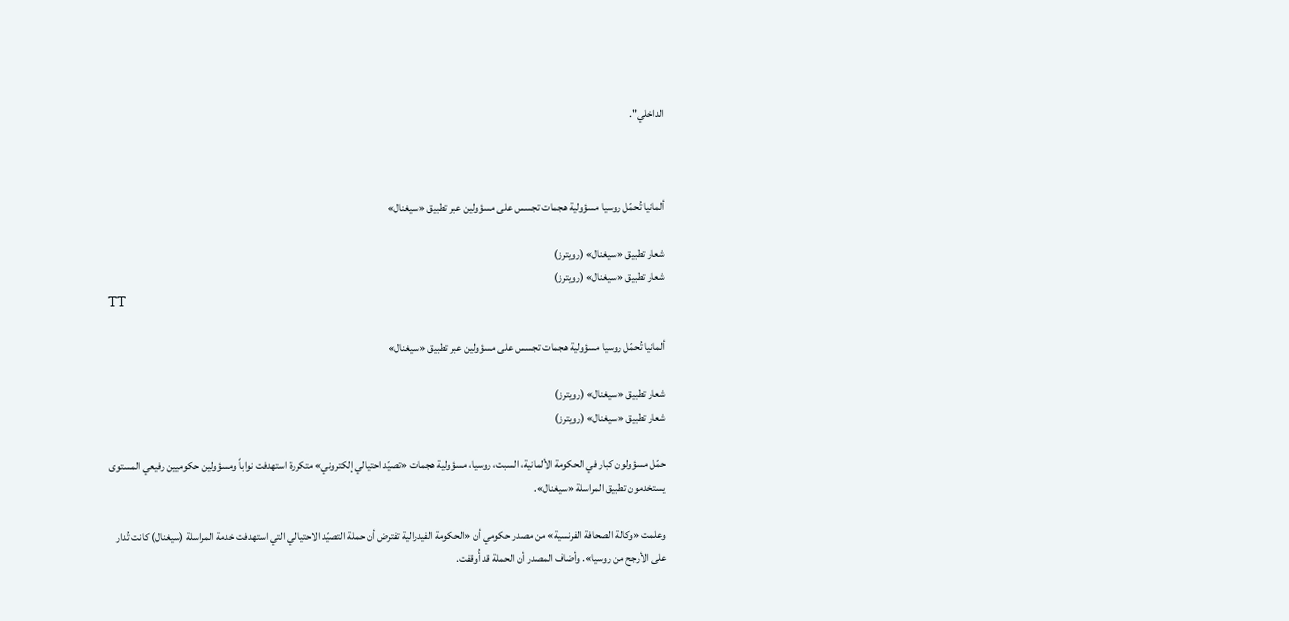الداخلي".



ألمانيا تُحمّل روسيا مسؤولية هجمات تجسس على مسؤولين عبر تطبيق «سيغنال»

شعار تطبيق «سيغنال» (رويترز)
شعار تطبيق «سيغنال» (رويترز)
TT

ألمانيا تُحمّل روسيا مسؤولية هجمات تجسس على مسؤولين عبر تطبيق «سيغنال»

شعار تطبيق «سيغنال» (رويترز)
شعار تطبيق «سيغنال» (رويترز)

حمّل مسؤولون كبار في الحكومة الألمانية، السبت، روسيا، مسؤولية هجمات «تصيّد احتيالي إلكتروني» متكررة استهدفت نواباً ومسؤولين حكوميين رفيعي المستوى يستخدمون تطبيق المراسلة «سيغنال».

وعلمت «وكالة الصحافة الفرنسية» من مصدر حكومي أن «الحكومة الفيدرالية تفترض أن حملة التصيّد الاحتيالي التي استهدفت خدمة المراسلة (سيغنال) كانت تُدار على الأرجح من روسيا». وأضاف المصدر أن الحملة قد أُوقفت.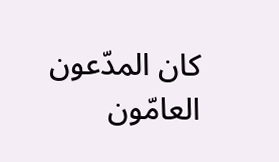كان المدّعون العامّون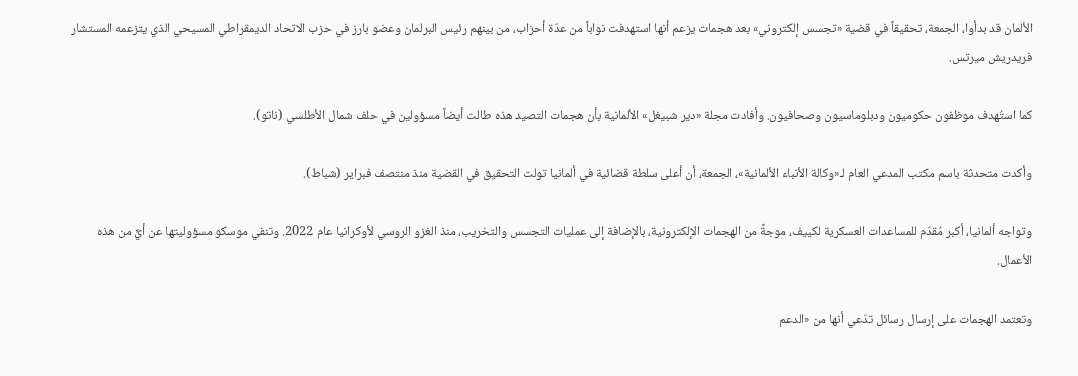الألمان قد بدأوا، الجمعة، تحقيقاً في قضية «تجسس إلكتروني» بعد هجمات يزعم أنها استهدفت نواباً من عدّة أحزاب، من بينهم رئيس البرلمان وعضو بارز في حزب الاتحاد الديمقراطي المسيحي الذي يتزعمه المستشار فريدريش ميرتس.

كما استُهدف موظفون حكوميون ودبلوماسيون وصحافيون. وأفادت مجلة «دير شبيغل» الألمانية بأن هجمات التصيد هذه طالت أيضاً مسؤولين في حلف شمال الأطلسي (ناتو).

وأكدت متحدثة باسم مكتب المدعي العام لـ«وكالة الأنباء الألمانية»، الجمعة، أن أعلى سلطة قضائية في ألمانيا تولت التحقيق في القضية منذ منتصف فبراير (شباط).

وتواجه ألمانيا، أكبر مُقدّم للمساعدات العسكرية لكييف، موجةً من الهجمات الإلكترونية، بالإضافة إلى عمليات التجسس والتخريب، منذ الغزو الروسي لأوكرانيا عام 2022. وتنفي موسكو مسؤوليتها عن أيٍّ من هذه الأعمال.

وتعتمد الهجمات على إرسال رسائل تدّعي أنها من «الدعم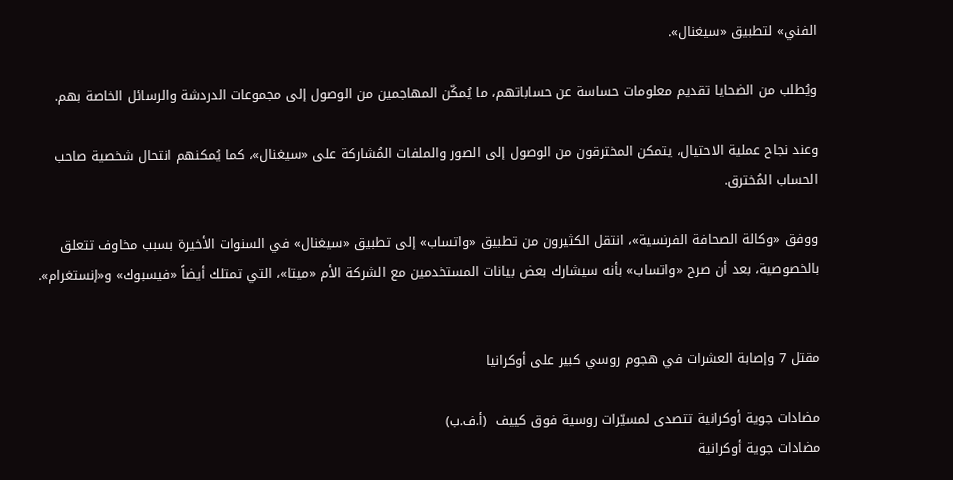الفني» لتطبيق «سيغنال».

ويُطلب من الضحايا تقديم معلومات حساسة عن حساباتهم، ما يُمكّن المهاجمين من الوصول إلى مجموعات الدردشة والرسائل الخاصة بهم.

وعند نجاح عملية الاحتيال، يتمكن المخترقون من الوصول إلى الصور والملفات المُشاركة على «سيغنال»، كما يُمكنهم انتحال شخصية صاحب الحساب المُخترق.

ووفق «وكالة الصحافة الفرنسية»، انتقل الكثيرون من تطبيق «واتساب» إلى تطبيق «سيغنال» في السنوات الأخيرة بسبب مخاوف تتعلق بالخصوصية، بعد أن صرح «واتساب» بأنه سيشارك بعض بيانات المستخدمين مع الشركة الأم «ميتا»، التي تمتلك أيضاً «فيسبوك» و«إنستغرام».


مقتل 7 وإصابة العشرات في هجوم روسي كبير على أوكرانيا

مضادات جوية أوكرانية تتصدى لمسيّرات روسية فوق كييف  (أ.ف.ب)
مضادات جوية أوكرانية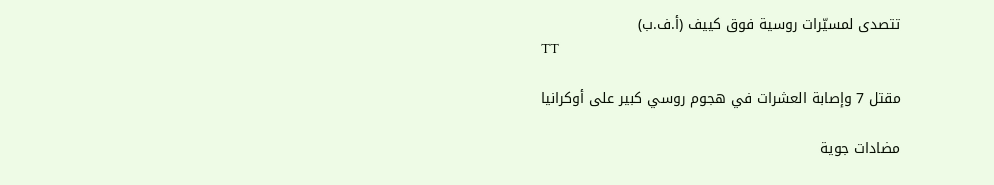تتصدى لمسيّرات روسية فوق كييف (أ.ف.ب)
TT

مقتل 7 وإصابة العشرات في هجوم روسي كبير على أوكرانيا

مضادات جوية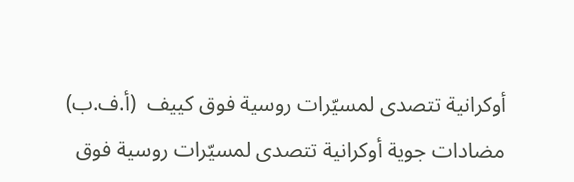أوكرانية تتصدى لمسيّرات روسية فوق كييف  (أ.ف.ب)
مضادات جوية أوكرانية تتصدى لمسيّرات روسية فوق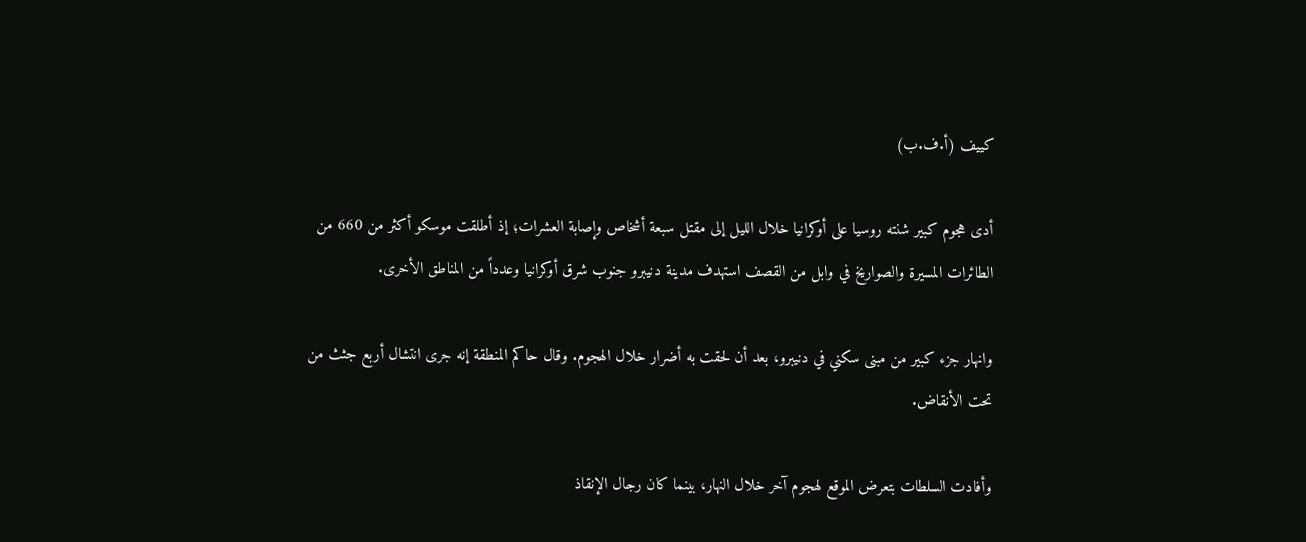كييف (أ.ف.ب)

أدى هجوم كبير شنته روسيا على أوكرانيا خلال الليل إلى مقتل سبعة أشخاص وإصابة العشرات؛ إذ أطلقت موسكو أكثر من 660 من الطائرات المسيرة والصواريخ في وابل من القصف استهدف مدينة دنيبرو جنوب شرق أوكرانيا وعدداً من المناطق الأخرى.

وانهار جزء كبير من مبنى سكني في دنيبرو، بعد أن لحقت به أضرار خلال الهجوم. وقال حاكم المنطقة إنه جرى انتشال أربع جثث من تحت الأنقاض.

وأفادت السلطات بتعرض الموقع لهجوم آخر خلال النهار، بينما كان رجال الإنقاذ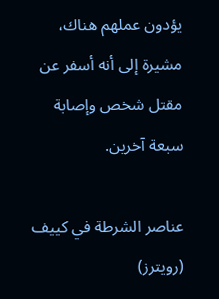يؤدون عملهم هناك، مشيرة إلى أنه أسفر عن مقتل شخص وإصابة سبعة آخرين.

عناصر الشرطة في كييف (رويترز)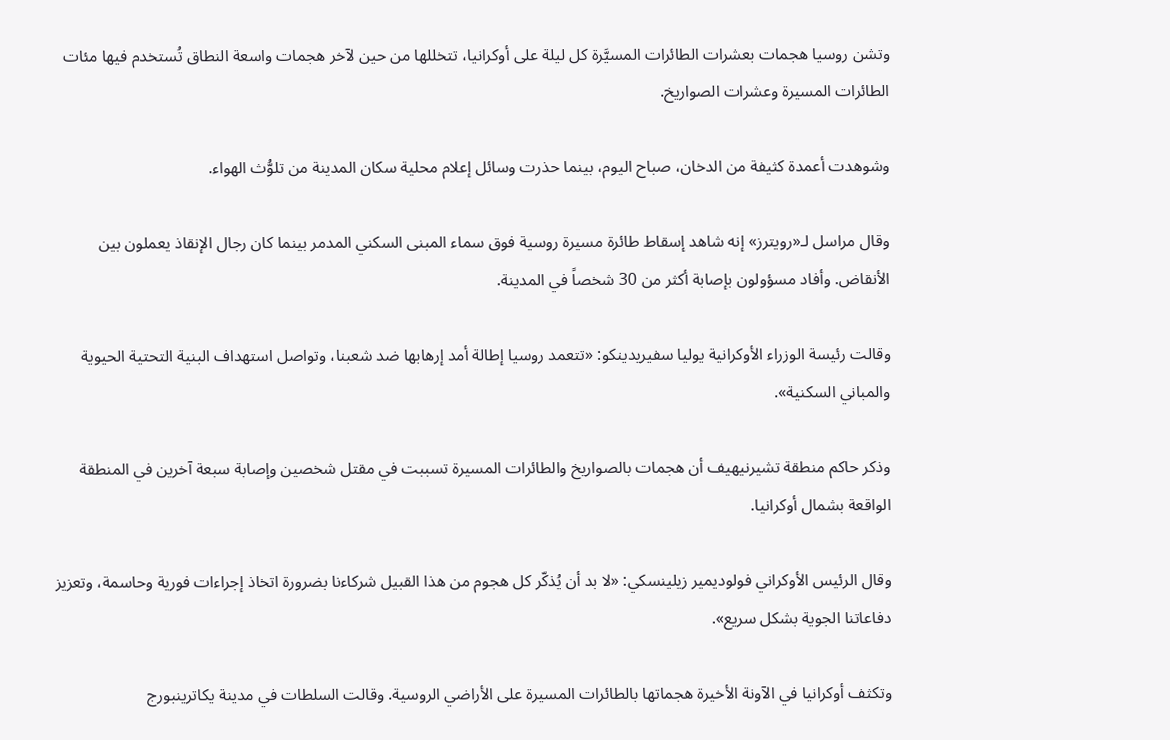وتشن روسيا هجمات بعشرات الطائرات المسيَّرة كل ليلة على أوكرانيا، تتخللها من حين لآخر هجمات واسعة النطاق تُستخدم فيها مئات الطائرات المسيرة وعشرات الصواريخ.

وشوهدت أعمدة كثيفة من الدخان، صباح اليوم، بينما حذرت وسائل إعلام محلية سكان المدينة من تلوُّث الهواء.

وقال مراسل لـ«رويترز» إنه شاهد إسقاط طائرة مسيرة روسية فوق سماء المبنى السكني المدمر بينما كان رجال الإنقاذ يعملون بين الأنقاض. وأفاد مسؤولون بإصابة أكثر من 30 شخصاً في المدينة.

وقالت رئيسة الوزراء الأوكرانية يوليا سفيريدينكو: «تتعمد روسيا إطالة أمد إرهابها ضد شعبنا، وتواصل استهداف البنية التحتية الحيوية والمباني السكنية».

وذكر حاكم منطقة تشيرنيهيف أن هجمات بالصواريخ والطائرات المسيرة تسببت في مقتل شخصين وإصابة سبعة آخرين في المنطقة الواقعة بشمال أوكرانيا.

وقال الرئيس الأوكراني فولوديمير زيلينسكي: «لا بد أن يُذكّر كل هجوم من هذا القبيل شركاءنا بضرورة اتخاذ إجراءات فورية وحاسمة، وتعزيز دفاعاتنا الجوية بشكل سريع».

وتكثف أوكرانيا في الآونة الأخيرة هجماتها بالطائرات المسيرة على الأراضي الروسية. وقالت السلطات في مدينة يكاترينبورج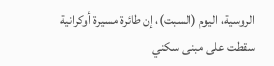الروسية، اليوم (السبت)، إن طائرة مسيرة أوكرانية سقطت على مبنى سكني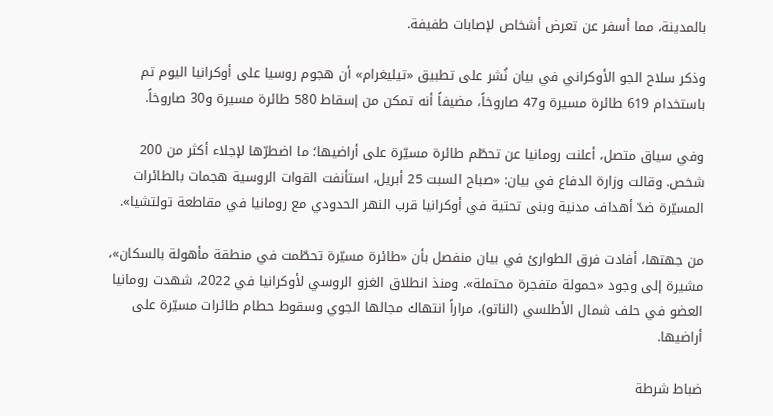بالمدينة، مما أسفر عن تعرض أشخاص لإصابات طفيفة.

وذكر سلاح الجو الأوكراني في بيان نُشر على تطبيق «تيليغرام» أن هجوم روسيا على أوكرانيا اليوم تم باستخدام 619 طائرة مسيرة و47 صاروخاً، مضيفاً أنه تمكن من إسقاط 580 طائرة مسيرة و30 صاروخاً.

وفي سياق متصل، أعلنت رومانيا عن تحطّم طائرة مسيّرة على أراضيها؛ ما اضطرّها لإجلاء أكثر من 200 شخص. وقالت وزارة الدفاع في بيان: «صباح السبت 25 أبريل، استأنفت القوات الروسية هجمات بالطائرات المسيّرة ضدّ أهداف مدنية وبنى تحتية في أوكرانيا قرب النهر الحدودي مع رومانيا في مقاطعة تولتشيا».

من جهتها، أفادت فرق الطوارئ في بيان منفصل بأن «طائرة مسيّرة تحطّمت في منطقة مأهولة بالسكان»، مشيرة إلى وجود «حمولة متفجرة محتملة». ومنذ انطلاق الغزو الروسي لأوكرانيا في 2022، شهدت رومانيا العضو في حلف شمال الأطلسي (الناتو)، مراراً انتهاك مجالها الجوي وسقوط حطام طائرات مسيّرة على أراضيها.

ضباط شرطة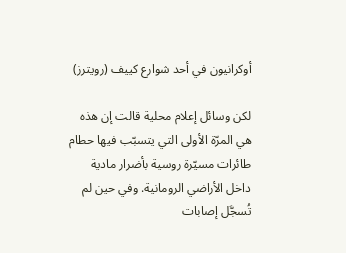أوكرانيون في أحد شوارع كييف (رويترز)

لكن وسائل إعلام محلية قالت إن هذه هي المرّة الأولى التي يتسبّب فيها حطام طائرات مسيّرة روسية بأضرار مادية داخل الأراضي الرومانية. وفي حين لم تُسجَّل إصابات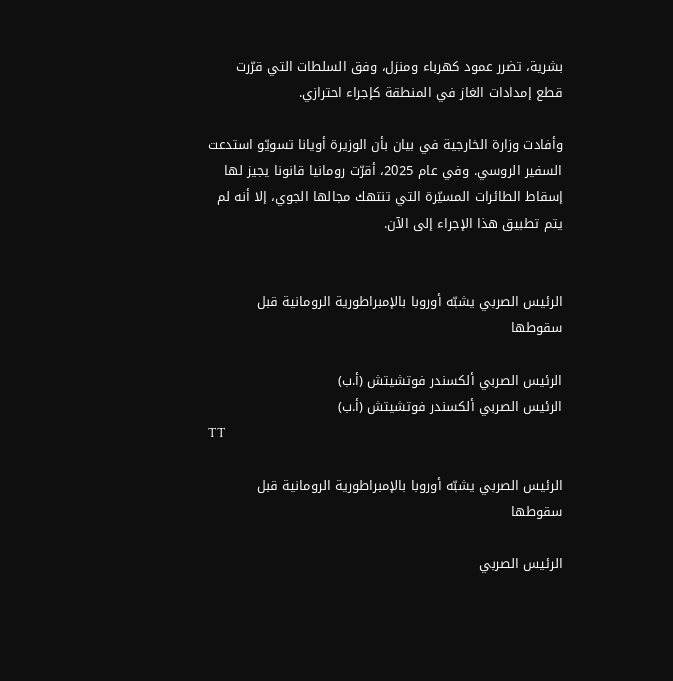بشرية، تضرر عمود كهرباء ومنزل، وفق السلطات التي قرّرت قطع إمدادات الغاز في المنطقة كإجراء احترازي.

وأفادت وزارة الخارجية في بيان بأن الوزيرة أويانا تسويّو استدعت السفير الروسي. وفي عام 2025، أقرّت رومانيا قانونا يجيز لها إسقاط الطائرات المسيّرة التي تنتهك مجالها الجوي، إلا أنه لم يتم تطبيق هذا الإجراء إلى الآن.


الرئيس الصربي يشبّه أوروبا بالإمبراطورية الرومانية قبل سقوطها

الرئيس الصربي ألكسندر فوتشيتش (أ.ب)
الرئيس الصربي ألكسندر فوتشيتش (أ.ب)
TT

الرئيس الصربي يشبّه أوروبا بالإمبراطورية الرومانية قبل سقوطها

الرئيس الصربي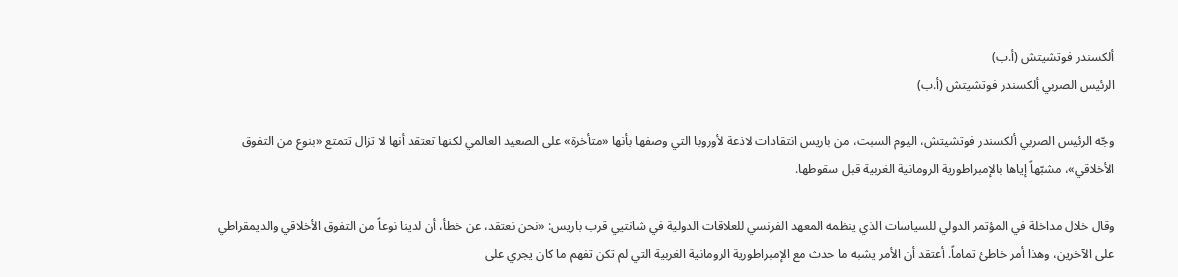ألكسندر فوتشيتش (أ.ب)
الرئيس الصربي ألكسندر فوتشيتش (أ.ب)

وجّه الرئيس الصربي ألكسندر فوتشيتش، اليوم السبت، من باريس انتقادات لاذعة لأوروبا التي وصفها بأنها «متأخرة» على الصعيد العالمي لكنها تعتقد أنها لا تزال تتمتع «بنوع من التفوق الأخلاقي»، مشبّهاً إياها بالإمبراطورية الرومانية الغربية قبل سقوطها.

وقال خلال مداخلة في المؤتمر الدولي للسياسات الذي ينظمه المعهد الفرنسي للعلاقات الدولية في شانتيي قرب باريس: «نحن نعتقد، عن خطأ، أن لدينا نوعاً من التفوق الأخلاقي والديمقراطي على الآخرين، وهذا أمر خاطئ تماماً. أعتقد أن الأمر يشبه ما حدث مع الإمبراطورية الرومانية الغربية التي لم تكن تفهم ما كان يجري على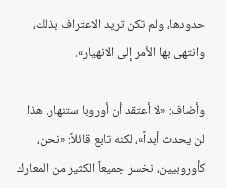حدودها، ولم تكن تريد الاعتراف بذلك، وانتهى بها الأمر إلى الانهيار».

وأضاف: «لا أعتقد أن أوروبا ستنهار. هذا لن يحدث أبداً»، لكنه تابع قائلاً: «نحن، كأوروبيين، نخسر جميعاً الكثير من المعارك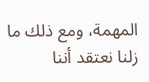المهمة، ومع ذلك ما زلنا نعتقد أننا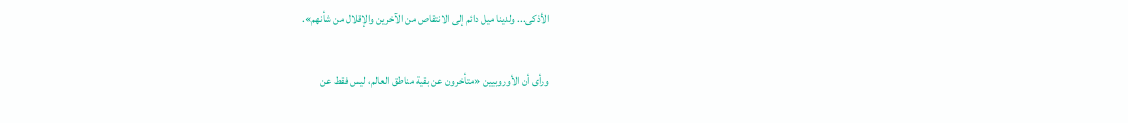الأذكى... ولدينا ميل دائم إلى الانتقاص من الآخرين والإقلال من شأنهم».

ورأى أن الأوروبيين «متأخرون عن بقية مناطق العالم، ليس فقط عن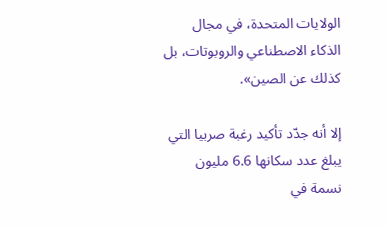الولايات المتحدة، في مجال الذكاء الاصطناعي والروبوتات، بل كذلك عن الصين».

إلا أنه جدّد تأكيد رغبة صربيا التي يبلغ عدد سكانها 6.6 مليون نسمة في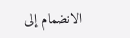الانضمام إلى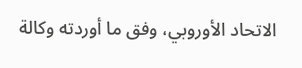الاتحاد الأوروبي، وفق ما أوردته وكالة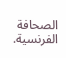الصحافة الفرنسية.